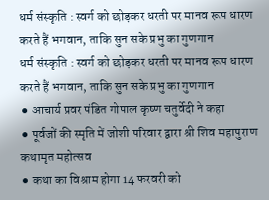धर्म संस्कृति : स्वर्ग को छोड़कर धरती पर मानव रूप धारण करते हैं भगवान, ताकि सुन सके प्रभु का गुणगान
धर्म संस्कृति : स्वर्ग को छोड़कर धरती पर मानव रूप धारण करते हैं भगवान, ताकि सुन सके प्रभु का गुणगान
⚫ आचार्य प्रवर पंडित गोपाल कृष्ण चतुर्वेदी ने कहा
⚫ पूर्वजों की स्मृति में जोशी परिवार द्वारा श्री शिव महापुराण कथामृत महोत्सव
⚫ कथा का विश्राम होगा 14 फरवरी को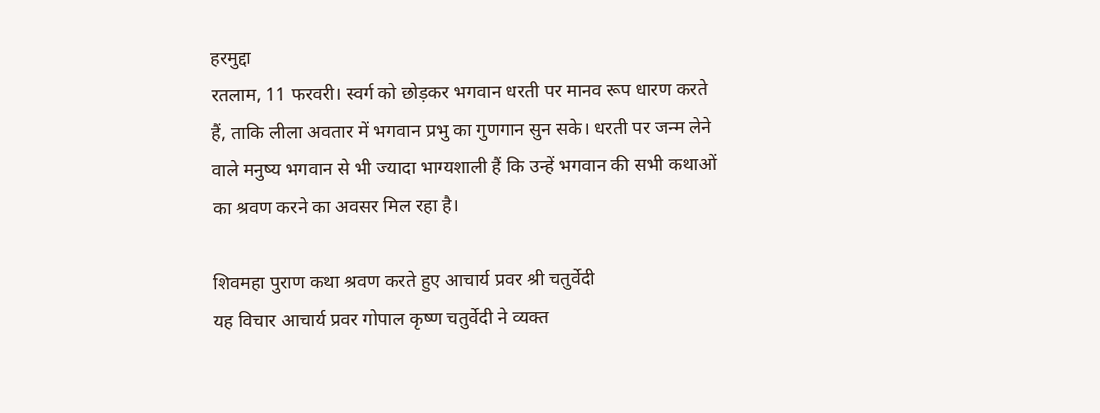हरमुद्दा
रतलाम, 11 फरवरी। स्वर्ग को छोड़कर भगवान धरती पर मानव रूप धारण करते हैं, ताकि लीला अवतार में भगवान प्रभु का गुणगान सुन सके। धरती पर जन्म लेने वाले मनुष्य भगवान से भी ज्यादा भाग्यशाली हैं कि उन्हें भगवान की सभी कथाओं का श्रवण करने का अवसर मिल रहा है।

शिवमहा पुराण कथा श्रवण करते हुए आचार्य प्रवर श्री चतुर्वेदी
यह विचार आचार्य प्रवर गोपाल कृष्ण चतुर्वेदी ने व्यक्त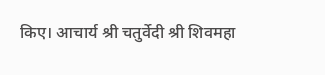किए। आचार्य श्री चतुर्वेदी श्री शिवमहा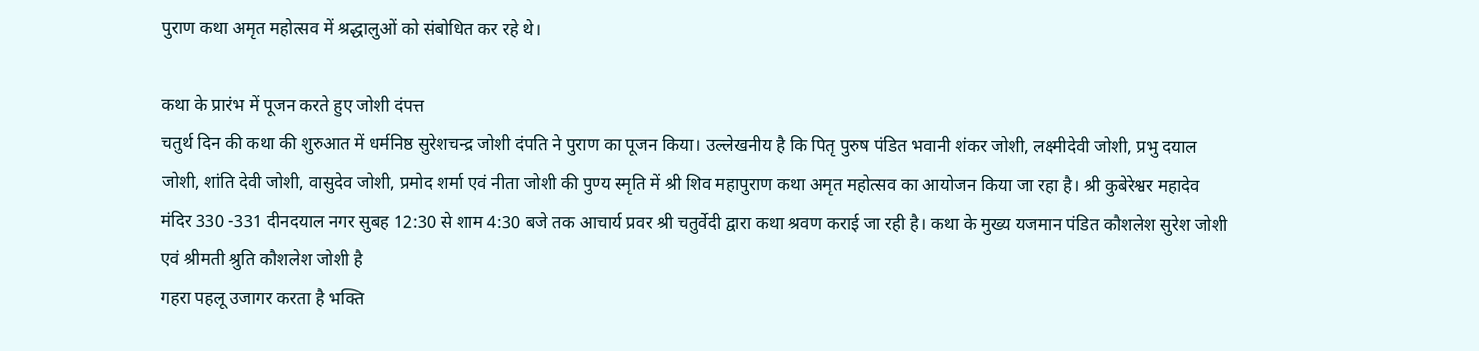पुराण कथा अमृत महोत्सव में श्रद्धालुओं को संबोधित कर रहे थे।

कथा के प्रारंभ में पूजन करते हुए जोशी दंपत्त
चतुर्थ दिन की कथा की शुरुआत में धर्मनिष्ठ सुरेशचन्द्र जोशी दंपति ने पुराण का पूजन किया। उल्लेखनीय है कि पितृ पुरुष पंडित भवानी शंकर जोशी, लक्ष्मीदेवी जोशी, प्रभु दयाल जोशी, शांति देवी जोशी, वासुदेव जोशी, प्रमोद शर्मा एवं नीता जोशी की पुण्य स्मृति में श्री शिव महापुराण कथा अमृत महोत्सव का आयोजन किया जा रहा है। श्री कुबेरेश्वर महादेव मंदिर 330 -331 दीनदयाल नगर सुबह 12:30 से शाम 4:30 बजे तक आचार्य प्रवर श्री चतुर्वेदी द्वारा कथा श्रवण कराई जा रही है। कथा के मुख्य यजमान पंडित कौशलेश सुरेश जोशी एवं श्रीमती श्रुति कौशलेश जोशी है
गहरा पहलू उजागर करता है भक्ति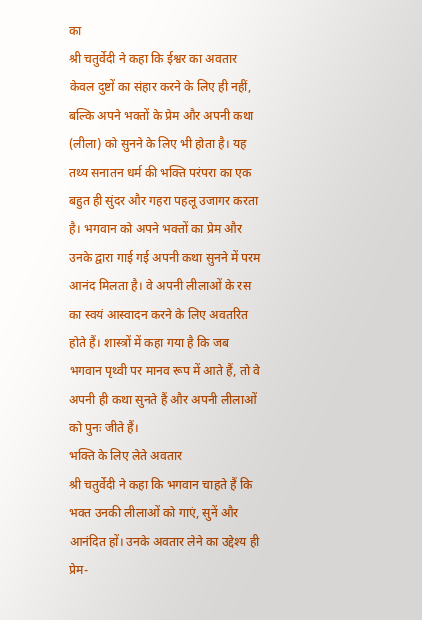का
श्री चतुर्वेदी ने कहा कि ईश्वर का अवतार केवल दुष्टों का संहार करने के लिए ही नहीं, बल्कि अपने भक्तों के प्रेम और अपनी कथा (लीला) को सुनने के लिए भी होता है। यह तथ्य सनातन धर्म की भक्ति परंपरा का एक बहुत ही सुंदर और गहरा पहलू उजागर करता है। भगवान को अपने भक्तों का प्रेम और उनके द्वारा गाई गई अपनी कथा सुनने में परम आनंद मिलता है। वे अपनी लीलाओं के रस का स्वयं आस्वादन करने के लिए अवतरित होते हैं। शास्त्रों में कहा गया है कि जब भगवान पृथ्वी पर मानव रूप में आते हैं, तो वे अपनी ही कथा सुनते हैं और अपनी लीलाओं को पुनः जीते हैं।
भक्ति के लिए लेते अवतार
श्री चतुर्वेदी ने कहा कि भगवान चाहते हैं कि भक्त उनकी लीलाओं को गाएं, सुनें और आनंदित हों। उनके अवतार लेने का उद्देश्य ही प्रेम-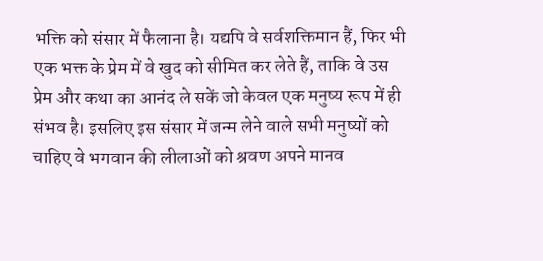भक्ति को संसार में फैलाना है। यद्यपि वे सर्वशक्तिमान हैं, फिर भी एक भक्त के प्रेम में वे खुद को सीमित कर लेते हैं, ताकि वे उस प्रेम और कथा का आनंद ले सकें जो केवल एक मनुष्य रूप में ही संभव है। इसलिए इस संसार में जन्म लेने वाले सभी मनुष्यों को चाहिए वे भगवान की लीलाओं को श्रवण अपने मानव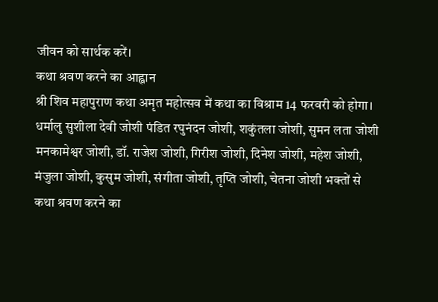जीवन को सार्थक करें।
कथा श्रवण करने का आह्वान
श्री शिव महापुराण कथा अमृत महोत्सव में कथा का विश्राम 14 फरवरी को होगा। धर्मालु सुशीला देवी जोशी पंडित रघुनंदन जोशी, शकुंतला जोशी, सुमन लता जोशी मनकामेश्वर जोशी, डॉ. राजेश जोशी, गिरीश जोशी, दिनेश जोशी, महेश जोशी, मंजुला जोशी, कुसुम जोशी, संगीता जोशी, तृप्ति जोशी, चेतना जोशी भक्तों से कथा श्रवण करने का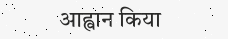आह्वान किया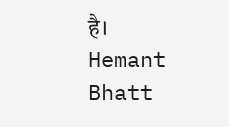है।
Hemant Bhatt